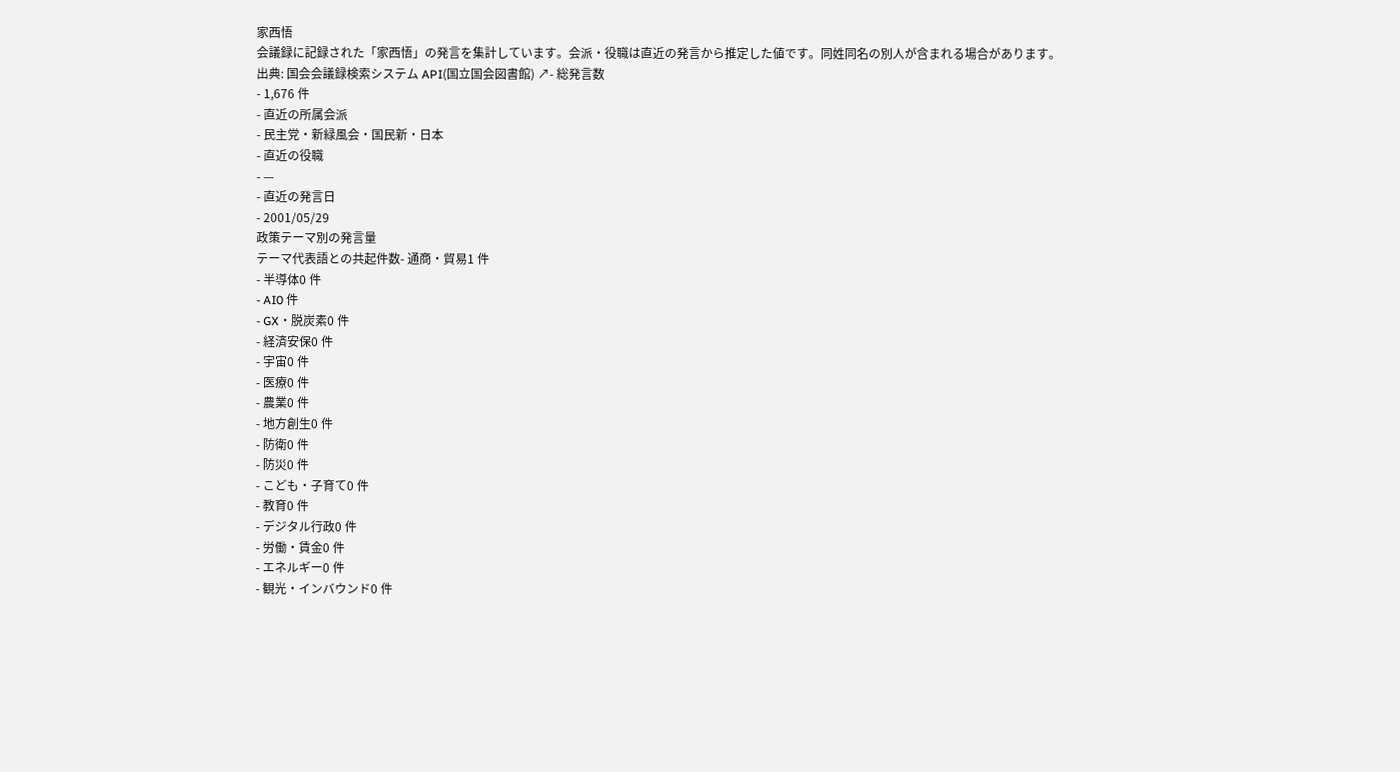家西悟
会議録に記録された「家西悟」の発言を集計しています。会派・役職は直近の発言から推定した値です。同姓同名の別人が含まれる場合があります。
出典: 国会会議録検索システム API(国立国会図書館) ↗- 総発言数
- 1,676 件
- 直近の所属会派
- 民主党・新緑風会・国民新・日本
- 直近の役職
- —
- 直近の発言日
- 2001/05/29
政策テーマ別の発言量
テーマ代表語との共起件数- 通商・貿易1 件
- 半導体0 件
- AI0 件
- GX・脱炭素0 件
- 経済安保0 件
- 宇宙0 件
- 医療0 件
- 農業0 件
- 地方創生0 件
- 防衛0 件
- 防災0 件
- こども・子育て0 件
- 教育0 件
- デジタル行政0 件
- 労働・賃金0 件
- エネルギー0 件
- 観光・インバウンド0 件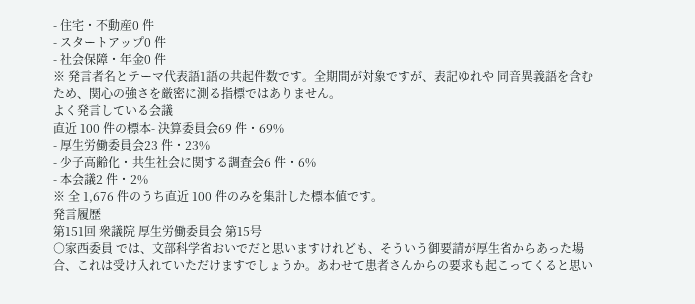- 住宅・不動産0 件
- スタートアップ0 件
- 社会保障・年金0 件
※ 発言者名とテーマ代表語1語の共起件数です。全期間が対象ですが、表記ゆれや 同音異義語を含むため、関心の強さを厳密に測る指標ではありません。
よく発言している会議
直近 100 件の標本- 決算委員会69 件・69%
- 厚生労働委員会23 件・23%
- 少子高齢化・共生社会に関する調査会6 件・6%
- 本会議2 件・2%
※ 全 1,676 件のうち直近 100 件のみを集計した標本値です。
発言履歴
第151回 衆議院 厚生労働委員会 第15号
○家西委員 では、文部科学省おいでだと思いますけれども、そういう御要請が厚生省からあった場合、これは受け入れていただけますでしょうか。あわせて患者さんからの要求も起こってくると思い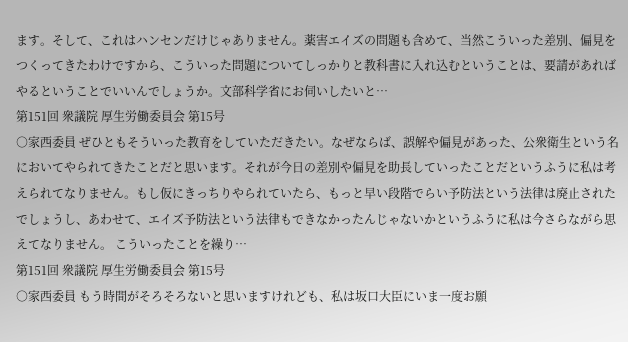ます。そして、これはハンセンだけじゃありません。薬害エイズの問題も含めて、当然こういった差別、偏見をつくってきたわけですから、こういった問題についてしっかりと教科書に入れ込むということは、要請があればやるということでいいんでしょうか。文部科学省にお伺いしたいと…
第151回 衆議院 厚生労働委員会 第15号
○家西委員 ぜひともそういった教育をしていただきたい。なぜならば、誤解や偏見があった、公衆衛生という名においてやられてきたことだと思います。それが今日の差別や偏見を助長していったことだというふうに私は考えられてなりません。もし仮にきっちりやられていたら、もっと早い段階でらい予防法という法律は廃止されたでしょうし、あわせて、エイズ予防法という法律もできなかったんじゃないかというふうに私は今さらながら思えてなりません。 こういったことを繰り…
第151回 衆議院 厚生労働委員会 第15号
○家西委員 もう時間がそろそろないと思いますけれども、私は坂口大臣にいま一度お願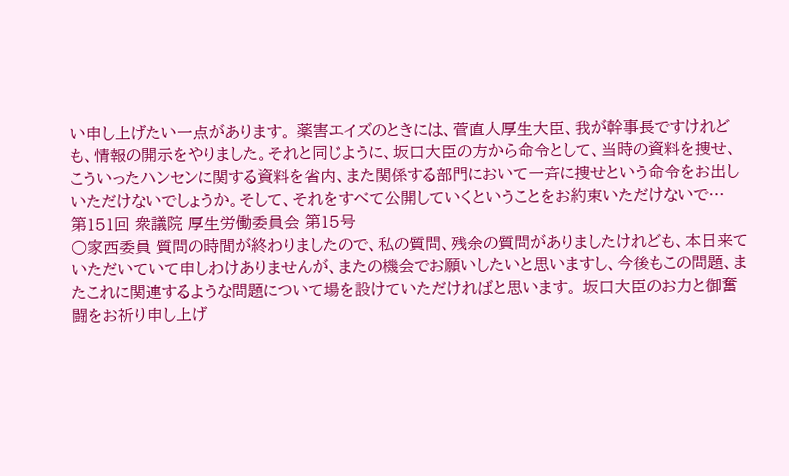い申し上げたい一点があります。 薬害エイズのときには、菅直人厚生大臣、我が幹事長ですけれども、情報の開示をやりました。それと同じように、坂口大臣の方から命令として、当時の資料を捜せ、こういったハンセンに関する資料を省内、また関係する部門において一斉に捜せという命令をお出しいただけないでしょうか。そして、それをすべて公開していくということをお約束いただけないで…
第151回 衆議院 厚生労働委員会 第15号
○家西委員 質問の時間が終わりましたので、私の質問、残余の質問がありましたけれども、本日来ていただいていて申しわけありませんが、またの機会でお願いしたいと思いますし、今後もこの問題、またこれに関連するような問題について場を設けていただければと思います。 坂口大臣のお力と御奮闘をお祈り申し上げ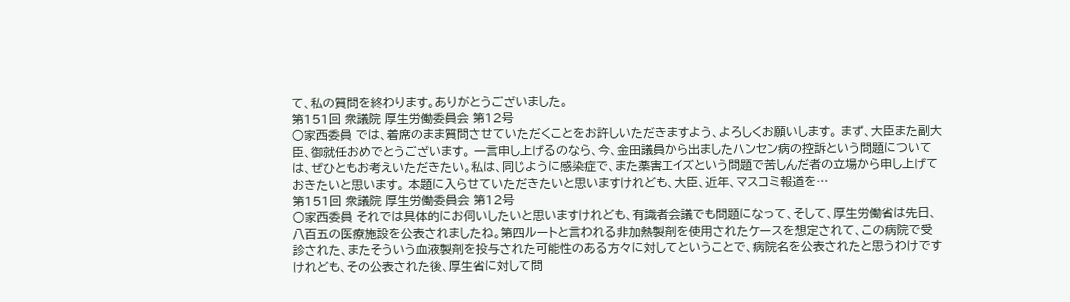て、私の質問を終わります。ありがとうございました。
第151回 衆議院 厚生労働委員会 第12号
○家西委員 では、着席のまま質問させていただくことをお許しいただきますよう、よろしくお願いします。 まず、大臣また副大臣、御就任おめでとうございます。 一言申し上げるのなら、今、金田議員から出ましたハンセン病の控訴という問題については、ぜひともお考えいただきたい。私は、同じように感染症で、また薬害エイズという問題で苦しんだ者の立場から申し上げておきたいと思います。 本題に入らせていただきたいと思いますけれども、大臣、近年、マスコミ報道を…
第151回 衆議院 厚生労働委員会 第12号
○家西委員 それでは具体的にお伺いしたいと思いますけれども、有識者会議でも問題になって、そして、厚生労働省は先日、八百五の医療施設を公表されましたね。第四ルートと言われる非加熱製剤を使用されたケースを想定されて、この病院で受診された、またそういう血液製剤を投与された可能性のある方々に対してということで、病院名を公表されたと思うわけですけれども、その公表された後、厚生省に対して問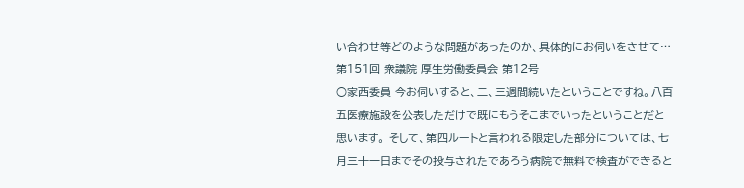い合わせ等どのような問題があったのか、具体的にお伺いをさせて…
第151回 衆議院 厚生労働委員会 第12号
○家西委員 今お伺いすると、二、三週間続いたということですね。八百五医療施設を公表しただけで既にもうそこまでいったということだと思います。 そして、第四ルートと言われる限定した部分については、七月三十一日までその投与されたであろう病院で無料で検査ができると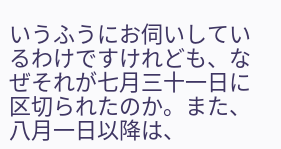いうふうにお伺いしているわけですけれども、なぜそれが七月三十一日に区切られたのか。また、八月一日以降は、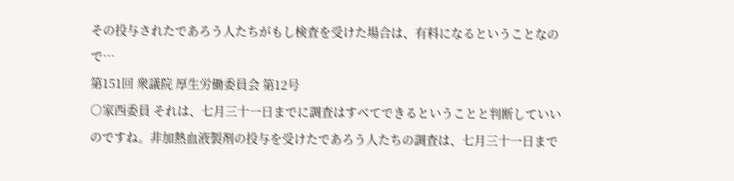その投与されたであろう人たちがもし検査を受けた場合は、有料になるということなので…
第151回 衆議院 厚生労働委員会 第12号
○家西委員 それは、七月三十一日までに調査はすべてできるということと判断していいのですね。非加熱血液製剤の投与を受けたであろう人たちの調査は、七月三十一日まで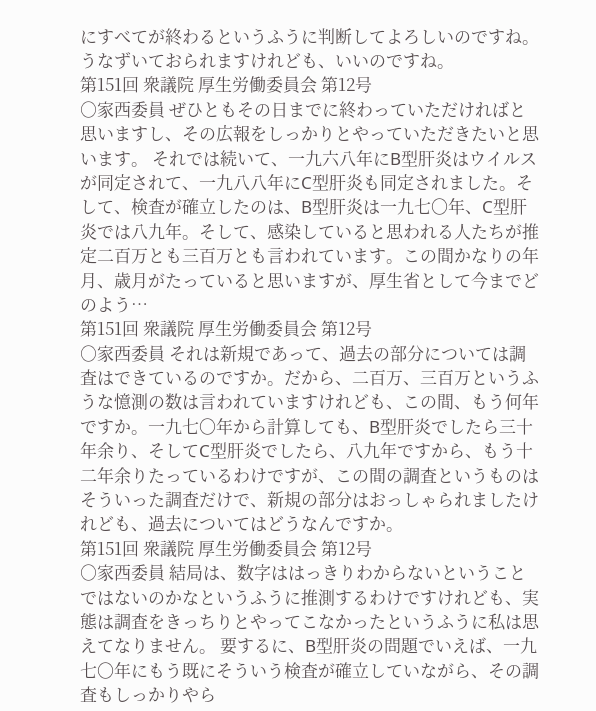にすべてが終わるというふうに判断してよろしいのですね。うなずいておられますけれども、いいのですね。
第151回 衆議院 厚生労働委員会 第12号
○家西委員 ぜひともその日までに終わっていただければと思いますし、その広報をしっかりとやっていただきたいと思います。 それでは続いて、一九六八年にB型肝炎はウイルスが同定されて、一九八八年にC型肝炎も同定されました。そして、検査が確立したのは、B型肝炎は一九七〇年、C型肝炎では八九年。そして、感染していると思われる人たちが推定二百万とも三百万とも言われています。この間かなりの年月、歳月がたっていると思いますが、厚生省として今までどのよう…
第151回 衆議院 厚生労働委員会 第12号
○家西委員 それは新規であって、過去の部分については調査はできているのですか。だから、二百万、三百万というふうな憶測の数は言われていますけれども、この間、もう何年ですか。一九七〇年から計算しても、B型肝炎でしたら三十年余り、そしてC型肝炎でしたら、八九年ですから、もう十二年余りたっているわけですが、この間の調査というものはそういった調査だけで、新規の部分はおっしゃられましたけれども、過去についてはどうなんですか。
第151回 衆議院 厚生労働委員会 第12号
○家西委員 結局は、数字ははっきりわからないということではないのかなというふうに推測するわけですけれども、実態は調査をきっちりとやってこなかったというふうに私は思えてなりません。 要するに、B型肝炎の問題でいえば、一九七〇年にもう既にそういう検査が確立していながら、その調査もしっかりやら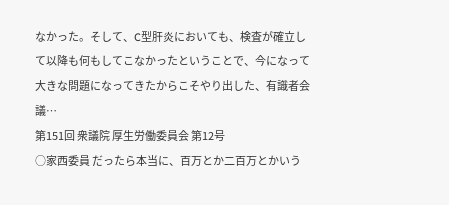なかった。そして、C型肝炎においても、検査が確立して以降も何もしてこなかったということで、今になって大きな問題になってきたからこそやり出した、有識者会議…
第151回 衆議院 厚生労働委員会 第12号
○家西委員 だったら本当に、百万とか二百万とかいう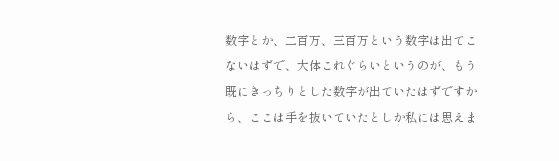数字とか、二百万、三百万という数字は出てこないはずで、大体これぐらいというのが、もう既にきっちりとした数字が出ていたはずですから、ここは手を抜いていたとしか私には思えま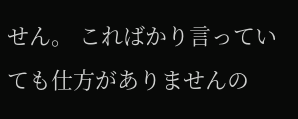せん。 こればかり言っていても仕方がありませんの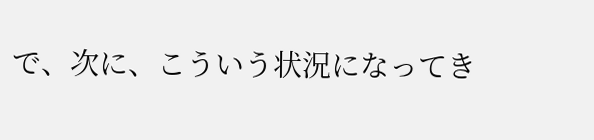で、次に、こういう状況になってき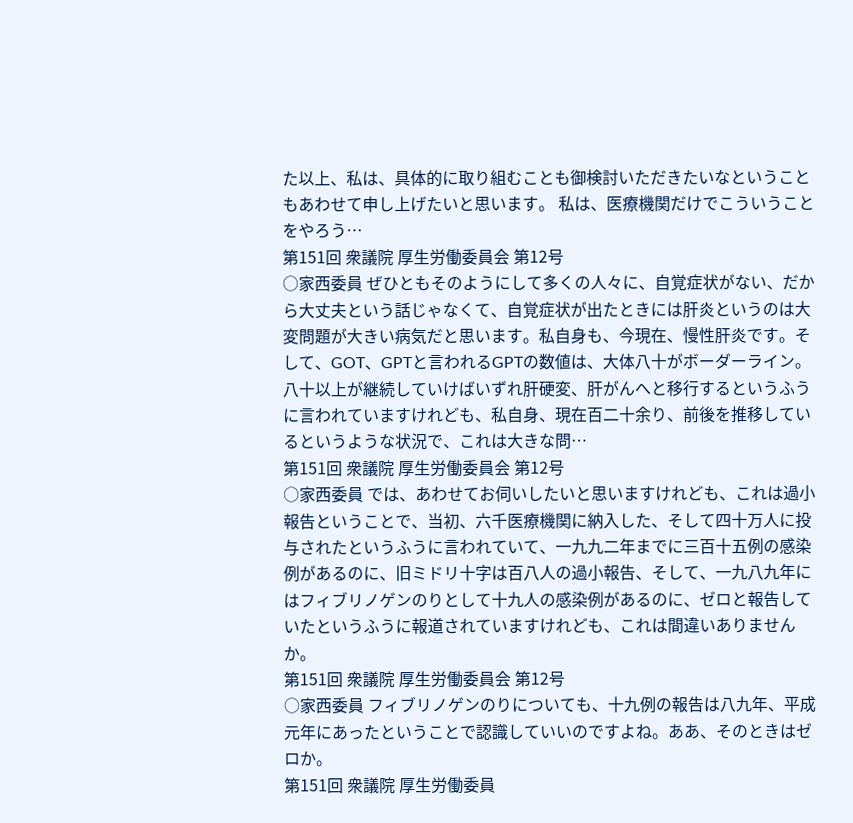た以上、私は、具体的に取り組むことも御検討いただきたいなということもあわせて申し上げたいと思います。 私は、医療機関だけでこういうことをやろう…
第151回 衆議院 厚生労働委員会 第12号
○家西委員 ぜひともそのようにして多くの人々に、自覚症状がない、だから大丈夫という話じゃなくて、自覚症状が出たときには肝炎というのは大変問題が大きい病気だと思います。私自身も、今現在、慢性肝炎です。そして、GOT、GPTと言われるGPTの数値は、大体八十がボーダーライン。八十以上が継続していけばいずれ肝硬変、肝がんへと移行するというふうに言われていますけれども、私自身、現在百二十余り、前後を推移しているというような状況で、これは大きな問…
第151回 衆議院 厚生労働委員会 第12号
○家西委員 では、あわせてお伺いしたいと思いますけれども、これは過小報告ということで、当初、六千医療機関に納入した、そして四十万人に投与されたというふうに言われていて、一九九二年までに三百十五例の感染例があるのに、旧ミドリ十字は百八人の過小報告、そして、一九八九年にはフィブリノゲンのりとして十九人の感染例があるのに、ゼロと報告していたというふうに報道されていますけれども、これは間違いありませんか。
第151回 衆議院 厚生労働委員会 第12号
○家西委員 フィブリノゲンのりについても、十九例の報告は八九年、平成元年にあったということで認識していいのですよね。ああ、そのときはゼロか。
第151回 衆議院 厚生労働委員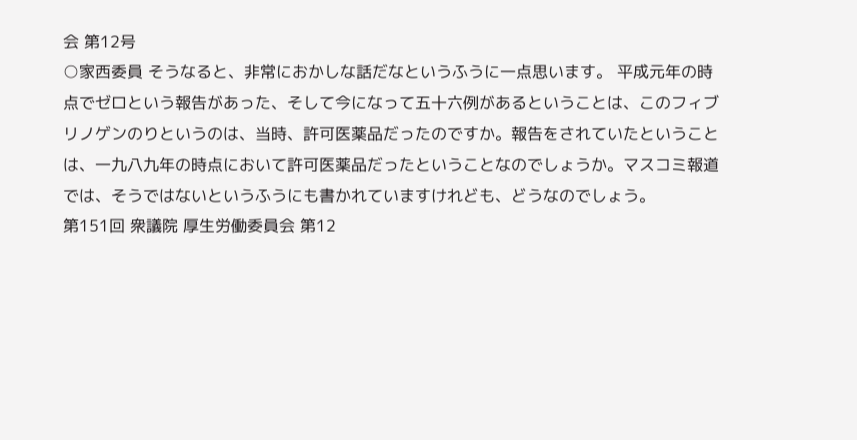会 第12号
○家西委員 そうなると、非常におかしな話だなというふうに一点思います。 平成元年の時点でゼロという報告があった、そして今になって五十六例があるということは、このフィブリノゲンのりというのは、当時、許可医薬品だったのですか。報告をされていたということは、一九八九年の時点において許可医薬品だったということなのでしょうか。マスコミ報道では、そうではないというふうにも書かれていますけれども、どうなのでしょう。
第151回 衆議院 厚生労働委員会 第12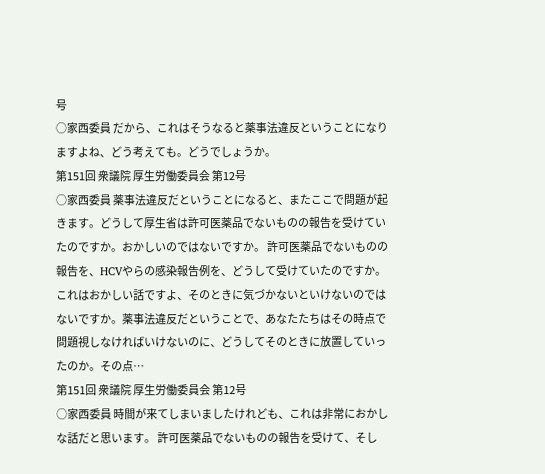号
○家西委員 だから、これはそうなると薬事法違反ということになりますよね、どう考えても。どうでしょうか。
第151回 衆議院 厚生労働委員会 第12号
○家西委員 薬事法違反だということになると、またここで問題が起きます。どうして厚生省は許可医薬品でないものの報告を受けていたのですか。おかしいのではないですか。 許可医薬品でないものの報告を、HCVやらの感染報告例を、どうして受けていたのですか。これはおかしい話ですよ、そのときに気づかないといけないのではないですか。薬事法違反だということで、あなたたちはその時点で問題視しなければいけないのに、どうしてそのときに放置していったのか。その点…
第151回 衆議院 厚生労働委員会 第12号
○家西委員 時間が来てしまいましたけれども、これは非常におかしな話だと思います。 許可医薬品でないものの報告を受けて、そし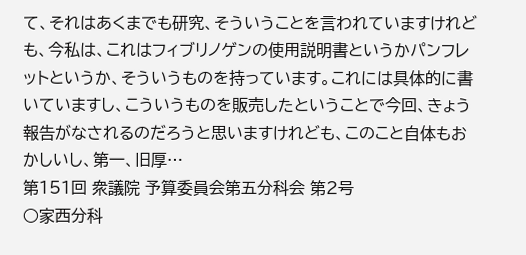て、それはあくまでも研究、そういうことを言われていますけれども、今私は、これはフィブリノゲンの使用説明書というかパンフレットというか、そういうものを持っています。これには具体的に書いていますし、こういうものを販売したということで今回、きょう報告がなされるのだろうと思いますけれども、このこと自体もおかしいし、第一、旧厚…
第151回 衆議院 予算委員会第五分科会 第2号
○家西分科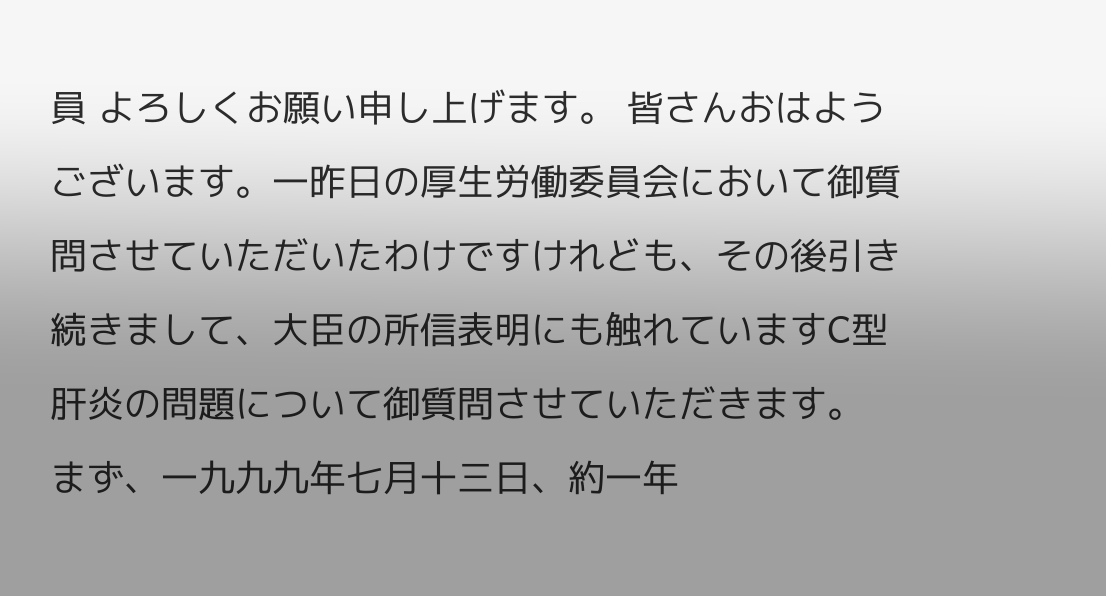員 よろしくお願い申し上げます。 皆さんおはようございます。一昨日の厚生労働委員会において御質問させていただいたわけですけれども、その後引き続きまして、大臣の所信表明にも触れていますC型肝炎の問題について御質問させていただきます。 まず、一九九九年七月十三日、約一年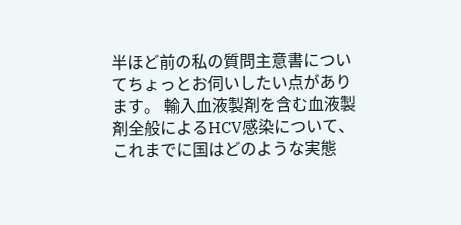半ほど前の私の質問主意書についてちょっとお伺いしたい点があります。 輸入血液製剤を含む血液製剤全般によるHCV感染について、これまでに国はどのような実態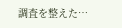調査を整えた…